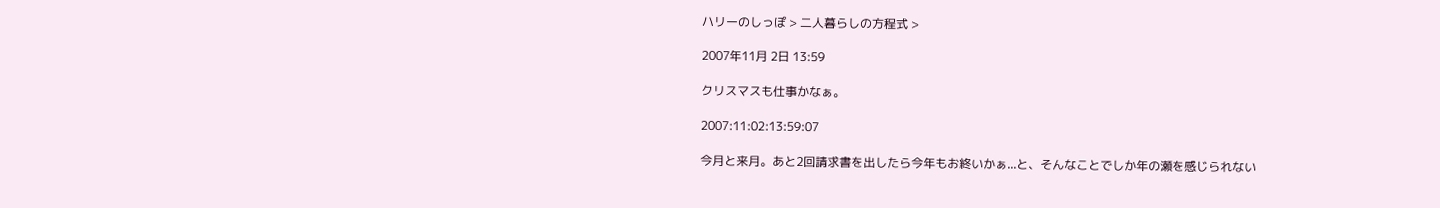ハリーのしっぽ > 二人暮らしの方程式 >

2007年11月 2日 13:59

クリスマスも仕事かなぁ。

2007:11:02:13:59:07

今月と来月。あと2回請求書を出したら今年もお終いかぁ...と、そんなことでしか年の瀬を感じられない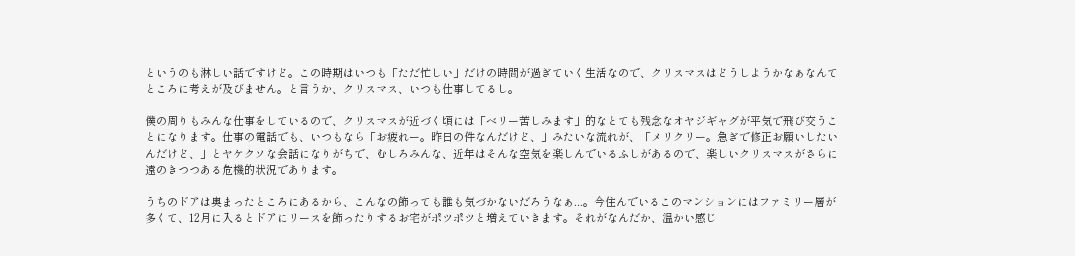というのも淋しい話ですけど。この時期はいつも「ただ忙しい」だけの時間が過ぎていく生活なので、クリスマスはどうしようかなぁなんてところに考えが及びません。と言うか、クリスマス、いつも仕事してるし。

僕の周りもみんな仕事をしているので、クリスマスが近づく頃には「ベリー苦しみます」的なとても残念なオヤジギャグが平気で飛び交うことになります。仕事の電話でも、いつもなら「お疲れー。昨日の件なんだけど、」みたいな流れが、「メリクリー。急ぎで修正お願いしたいんだけど、」とヤケクソな会話になりがちで、むしろみんな、近年はそんな空気を楽しんでいるふしがあるので、楽しいクリスマスがさらに遠のきつつある危機的状況であります。

うちのドアは奥まったところにあるから、こんなの飾っても誰も気づかないだろうなぁ...。今住んでいるこのマンションにはファミリー層が多くて、12月に入るとドアにリースを飾ったりするお宅がポツポツと増えていきます。それがなんだか、温かい感じ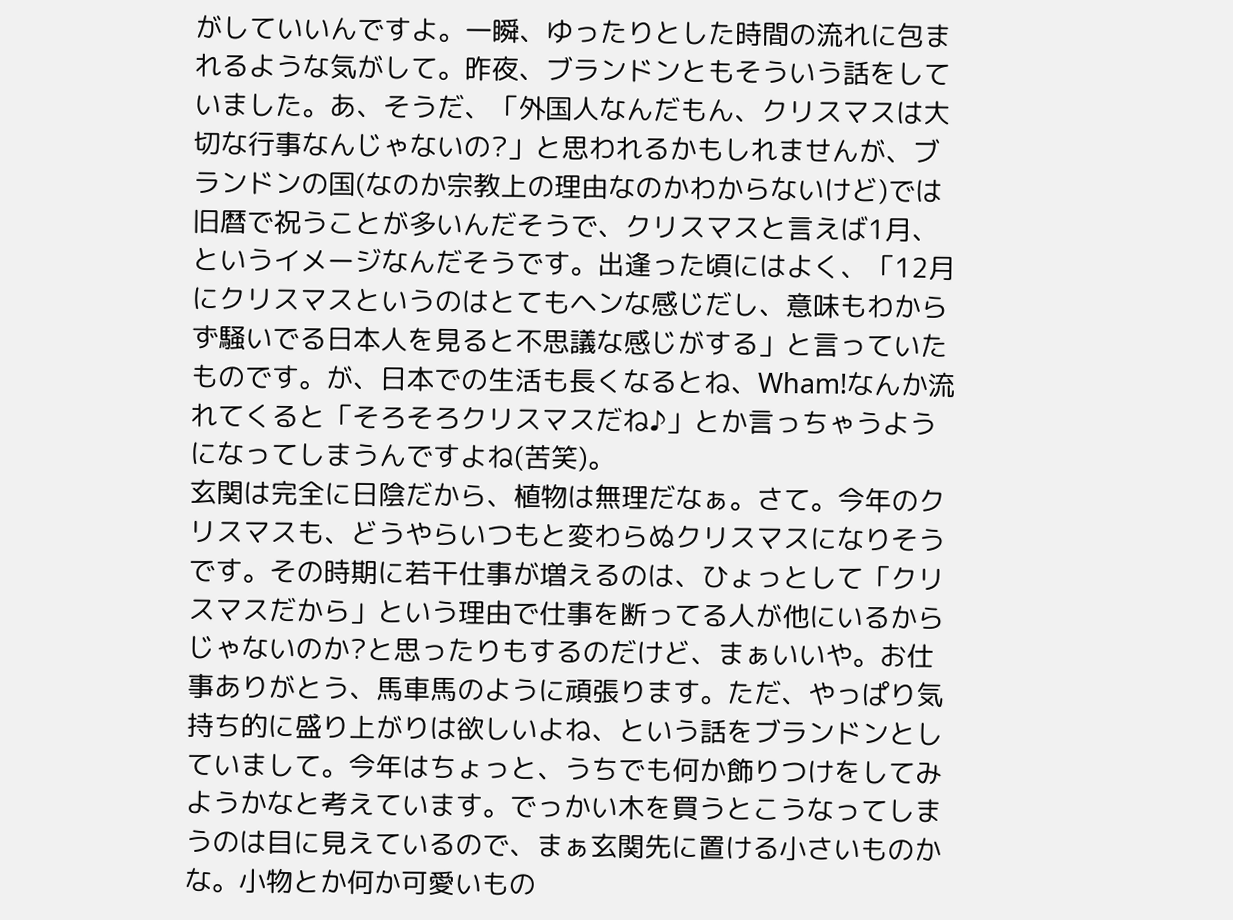がしていいんですよ。一瞬、ゆったりとした時間の流れに包まれるような気がして。昨夜、ブランドンともそういう話をしていました。あ、そうだ、「外国人なんだもん、クリスマスは大切な行事なんじゃないの?」と思われるかもしれませんが、ブランドンの国(なのか宗教上の理由なのかわからないけど)では旧暦で祝うことが多いんだそうで、クリスマスと言えば1月、というイメージなんだそうです。出逢った頃にはよく、「12月にクリスマスというのはとてもヘンな感じだし、意味もわからず騒いでる日本人を見ると不思議な感じがする」と言っていたものです。が、日本での生活も長くなるとね、Wham!なんか流れてくると「そろそろクリスマスだね♪」とか言っちゃうようになってしまうんですよね(苦笑)。
玄関は完全に日陰だから、植物は無理だなぁ。さて。今年のクリスマスも、どうやらいつもと変わらぬクリスマスになりそうです。その時期に若干仕事が増えるのは、ひょっとして「クリスマスだから」という理由で仕事を断ってる人が他にいるからじゃないのか?と思ったりもするのだけど、まぁいいや。お仕事ありがとう、馬車馬のように頑張ります。ただ、やっぱり気持ち的に盛り上がりは欲しいよね、という話をブランドンとしていまして。今年はちょっと、うちでも何か飾りつけをしてみようかなと考えています。でっかい木を買うとこうなってしまうのは目に見えているので、まぁ玄関先に置ける小さいものかな。小物とか何か可愛いもの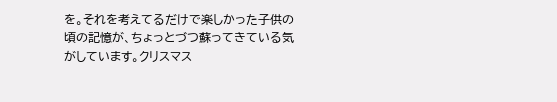を。それを考えてるだけで楽しかった子供の頃の記憶が、ちょっとづつ蘇ってきている気がしています。クリスマス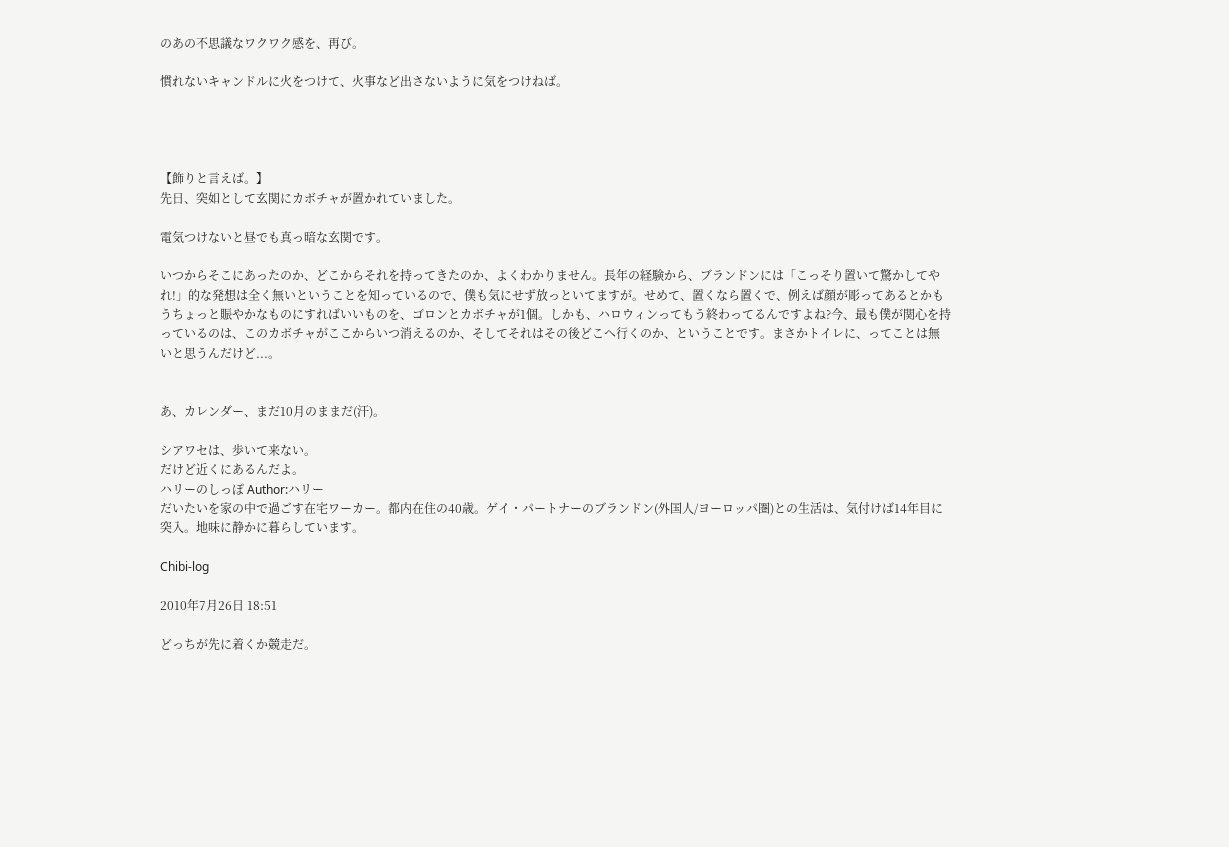のあの不思議なワクワク感を、再び。

慣れないキャンドルに火をつけて、火事など出さないように気をつけねば。




【飾りと言えば。】
先日、突如として玄関にカボチャが置かれていました。

電気つけないと昼でも真っ暗な玄関です。

いつからそこにあったのか、どこからそれを持ってきたのか、よくわかりません。長年の経験から、ブランドンには「こっそり置いて驚かしてやれ!」的な発想は全く無いということを知っているので、僕も気にせず放っといてますが。せめて、置くなら置くで、例えば顔が彫ってあるとかもうちょっと賑やかなものにすればいいものを、ゴロンとカボチャが1個。しかも、ハロウィンってもう終わってるんですよね?今、最も僕が関心を持っているのは、このカボチャがここからいつ消えるのか、そしてそれはその後どこへ行くのか、ということです。まさかトイレに、ってことは無いと思うんだけど...。


あ、カレンダー、まだ10月のままだ(汗)。

シアワセは、歩いて来ない。
だけど近くにあるんだよ。
ハリーのしっぽ Author:ハリー
だいたいを家の中で過ごす在宅ワーカー。都内在住の40歳。ゲイ・パートナーのブランドン(外国人/ヨーロッパ圏)との生活は、気付けば14年目に突入。地味に静かに暮らしています。

Chibi-log

2010年7月26日 18:51

どっちが先に着くか競走だ。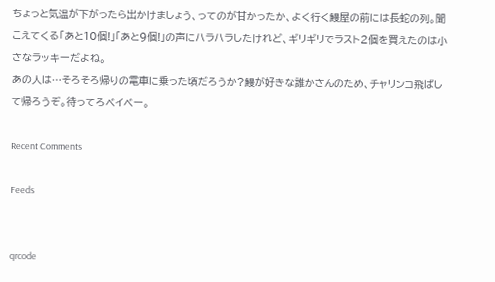ちょっと気温が下がったら出かけましょう、ってのが甘かったか、よく行く鰻屋の前には長蛇の列。聞こえてくる「あと10個!」「あと9個!」の声にハラハラしたけれど、ギリギリでラスト2個を買えたのは小さなラッキーだよね。
あの人は…そろそろ帰りの電車に乗った頃だろうか?鰻が好きな誰かさんのため、チャリンコ飛ばして帰ろうぞ。待ってろベイベー。

Recent Comments

Feeds


qrcode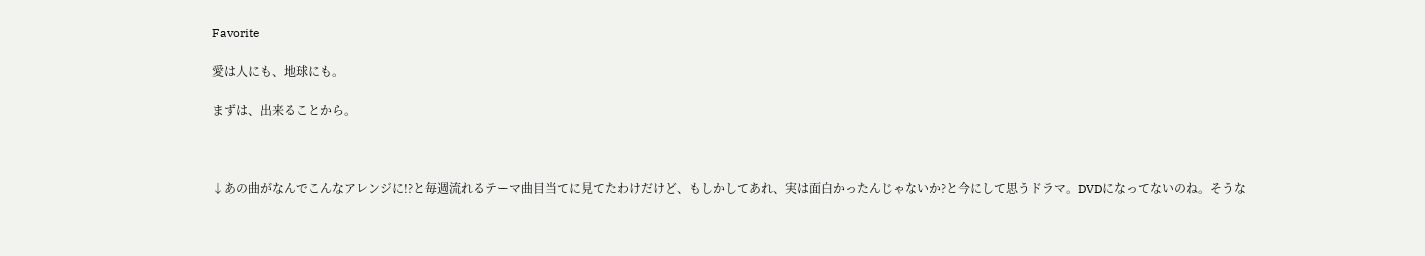Favorite

愛は人にも、地球にも。

まずは、出来ることから。



↓あの曲がなんでこんなアレンジに!?と毎週流れるテーマ曲目当てに見てたわけだけど、もしかしてあれ、実は面白かったんじゃないか?と今にして思うドラマ。DVDになってないのね。そうな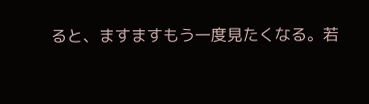ると、ますますもう一度見たくなる。若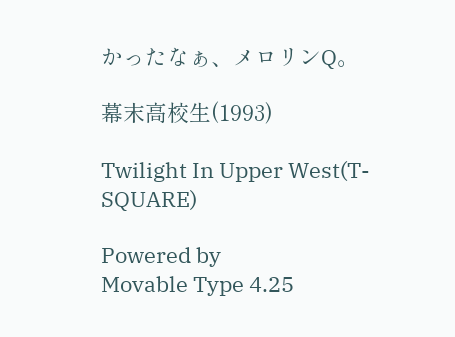かったなぁ、メロリンQ。

幕末高校生(1993)

Twilight In Upper West(T-SQUARE)

Powered by
Movable Type 4.25